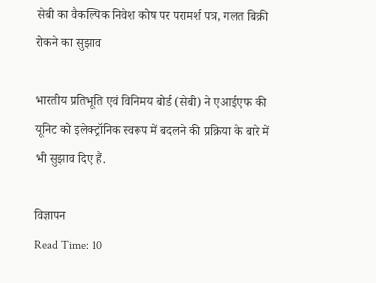सेबी का वैकल्पिक निवेश कोष पर परामर्श पत्र, गलत बिक्री रोकने का सुझाव

भारतीय प्रतिभूति एवं विनिमय बोर्ड (सेबी) ने एआईएफ की यूनिट को इलेक्ट्रॉनिक स्वरूप में बदलने की प्रक्रिया के बारे में भी सुझाव दिए हैं.

विज्ञापन
Read Time: 10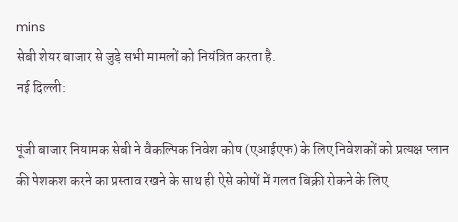mins
सेबी शेयर बाजार से जुड़े सभी मामलों को नियंत्रित करता है.
नई दिल्ली:

पूंजी बाजार नियामक सेबी ने वैकल्पिक निवेश कोष (एआईएफ) के लिए निवेशकों को प्रत्यक्ष प्लान की पेशकश करने का प्रस्ताव रखने के साथ ही ऐसे कोषों में गलत बिक्री रोकने के लिए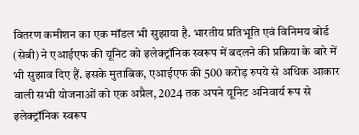वितरण कमीशन का एक मॉडल भी सुझाया है. भारतीय प्रतिभूति एवं विनिमय बोर्ड (सेबी) ने एआईएफ की यूनिट को इलेक्ट्रॉनिक स्वरूप में बदलने की प्रक्रिया के बारे में भी सुझाव दिए हैं. इसके मुताबिक, एआईएफ की 500 करोड़ रुपये से अधिक आकार वाली सभी योजनाओं को एक अप्रैल, 2024 तक अपने यूनिट अनिवार्य रूप से इलेक्ट्रॉनिक स्वरूप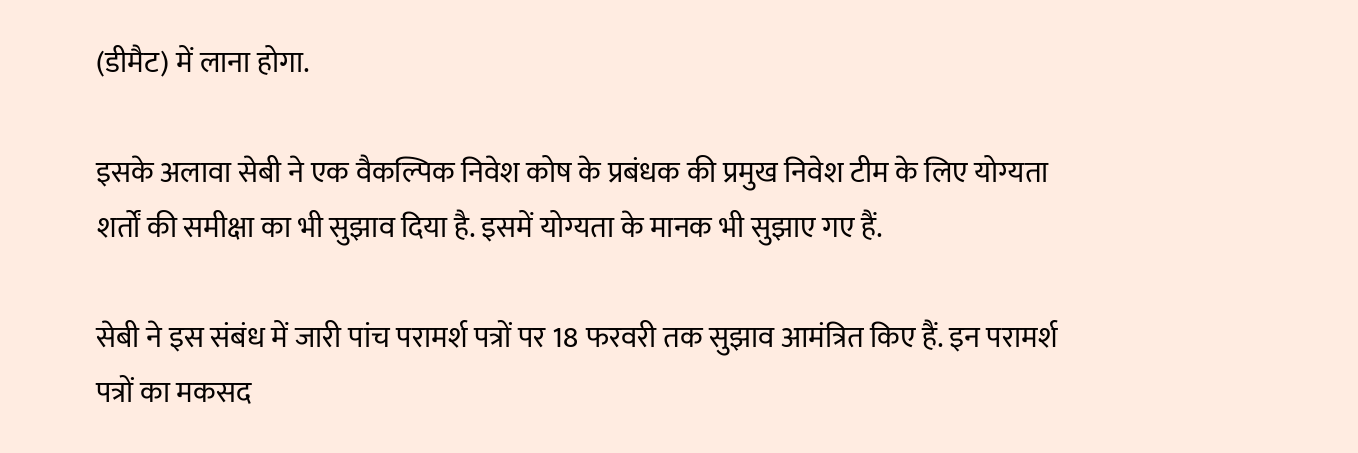(डीमैट) में लाना होगा.

इसके अलावा सेबी ने एक वैकल्पिक निवेश कोष के प्रबंधक की प्रमुख निवेश टीम के लिए योग्यता शर्तों की समीक्षा का भी सुझाव दिया है. इसमें योग्यता के मानक भी सुझाए गए हैं.

सेबी ने इस संबंध में जारी पांच परामर्श पत्रों पर 18 फरवरी तक सुझाव आमंत्रित किए हैं. इन परामर्श पत्रों का मकसद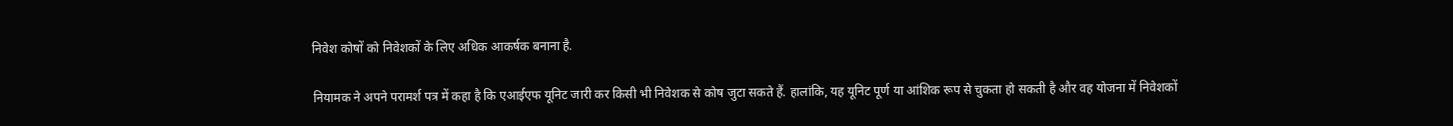निवेश कोषों को निवेशकों के लिए अधिक आकर्षक बनाना है.

नियामक ने अपने परामर्श पत्र में कहा है कि एआईएफ यूनिट जारी कर किसी भी निवेशक से कोष जुटा सकते हैं. हालांकि, यह यूनिट पूर्ण या आंशिक रूप से चुकता हो सकती है और वह योजना में निवेशकों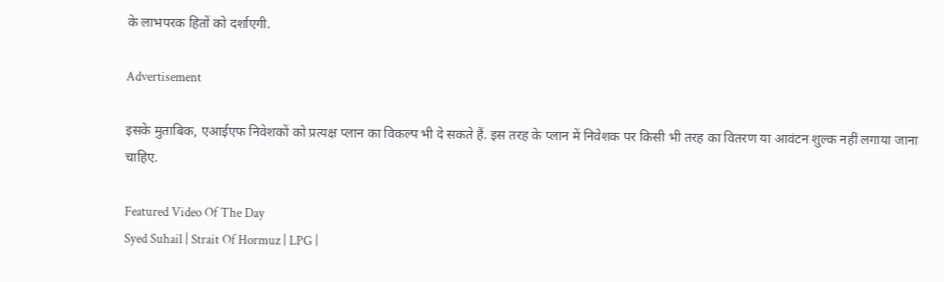के लाभपरक हितों को दर्शाएगी.

Advertisement

इसके मुताबिक, एआईएफ निवेशकों को प्रत्यक्ष प्लान का विकल्प भी दे सकते हैं. इस तरह के प्लान में निवेशक पर किसी भी तरह का वितरण या आवंटन शुल्क नहीं लगाया जाना चाहिए.

Featured Video Of The Day
Syed Suhail | Strait Of Hormuz | LPG |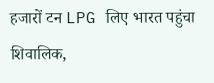हजारों टन LPG लिए भारत पहुंचा शिवालिक,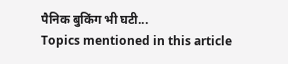पैनिक बुकिंग भी घटी...
Topics mentioned in this article